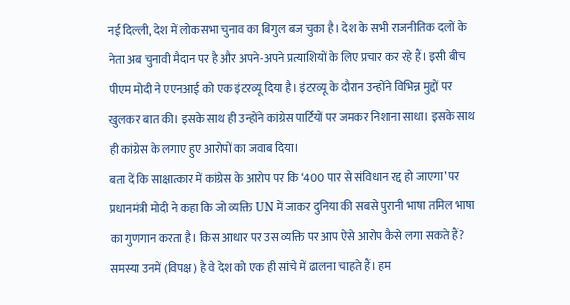नई दिल्ली, देश में लोकसभा चुनाव का बिगुल बज चुका है। देश के सभी राजनीतिक दलों के नेता अब चुनावी मैदान पर है और अपने-अपने प्रत्याशियों के लिए प्रचार कर रहे हैं। इसी बीच पीएम मोदी ने एएनआई को एक इंटरव्यू दिया है। इंटरव्यू के दौरान उन्होंने विभिन्न मुद्दों पर खुलकर बात की। इसके साथ ही उन्होंने कांग्रेस पार्टियों पर जमकर निशाना साधा। इसके साथ ही कांग्रेस के लगाए हुए आरोपों का जवाब दिया।
बता दें कि साक्षात्कार में कांग्रेस के आरोप पर कि ‘400 पार से संविधान रद्द हो जाएगा’ पर प्रधानमंत्री मोदी ने कहा कि जो व्यक्ति UN में जाकर दुनिया की सबसे पुरानी भाषा तमिल भाषा का गुणगान करता है। किस आधार पर उस व्यक्ति पर आप ऐसे आरोप कैसे लगा सकते हैं? समस्या उनमें (विपक्ष) है वे देश को एक ही सांचे में ढालना चाहते हैं। हम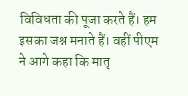विविधता की पूजा करते हैं। हम इसका जश्न मनाते हैं। वहीं पीएम ने आगे कहा कि मातृ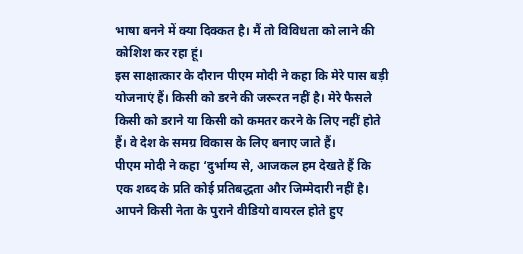भाषा बनने में क्या दिक्कत है। मैं तो विविधता को लाने की कोशिश कर रहा हूं।
इस साक्षात्कार के दौरान पीएम मोदी ने कहा कि मेरे पास बड़ी योजनाएं हैं। किसी को डरने की जरूरत नहीं है। मेरे फैसले किसी को डराने या किसी को कमतर करने के लिए नहीं होते हैं। वे देश के समग्र विकास के लिए बनाए जाते हैं।
पीएम मोदी ने कहा ‘दुर्भाग्य से, आजकल हम देखते हैं कि एक शब्द के प्रति कोई प्रतिबद्धता और जिम्मेदारी नहीं है। आपने किसी नेता के पुराने वीडियो वायरल होते हुए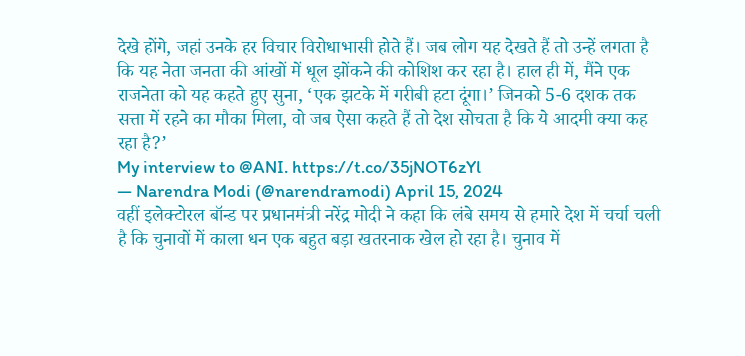देखे होंगे, जहां उनके हर विचार विरोधाभासी होते हैं। जब लोग यह देखते हैं तो उन्हें लगता है कि यह नेता जनता की आंखों में धूल झोंकने की कोशिश कर रहा है। हाल ही में, मैंने एक राजनेता को यह कहते हुए सुना, ‘एक झटके में गरीबी हटा दूंगा।’ जिनको 5-6 दशक तक सत्ता में रहने का मौका मिला, वो जब ऐसा कहते हैं तो देश सोचता है कि ये आदमी क्या कह रहा है?’
My interview to @ANI. https://t.co/35jNOT6zYl
— Narendra Modi (@narendramodi) April 15, 2024
वहीं इलेक्टोरल बॉन्ड पर प्रधानमंत्री नरेंद्र मोदी ने कहा कि लंबे समय से हमारे देश में चर्चा चली है कि चुनावों में काला धन एक बहुत बड़ा खतरनाक खेल हो रहा है। चुनाव में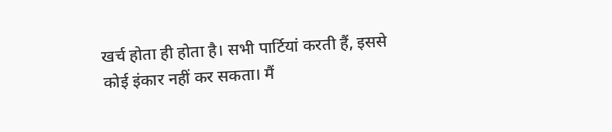खर्च होता ही होता है। सभी पार्टियां करती हैं, इससे कोई इंकार नहीं कर सकता। मैं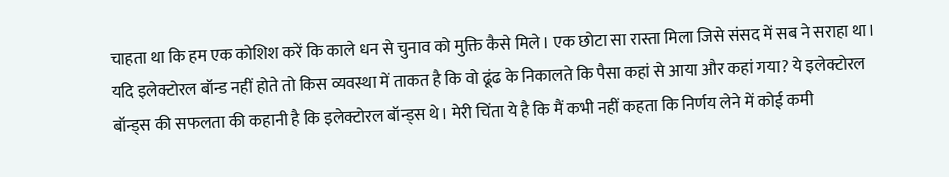चाहता था कि हम एक कोशिश करें कि काले धन से चुनाव को मुक्ति कैसे मिले। एक छोटा सा रास्ता मिला जिसे संसद में सब ने सराहा था।
यदि इलेक्टोरल बॉन्ड नहीं होते तो किस व्यवस्था में ताकत है कि वो ढूंढ के निकालते कि पैसा कहां से आया और कहां गया? ये इलेक्टोरल बॉन्ड्स की सफलता की कहानी है कि इलेक्टोरल बॉन्ड्स थे। मेरी चिंता ये है कि मैं कभी नहीं कहता कि निर्णय लेने में कोई कमी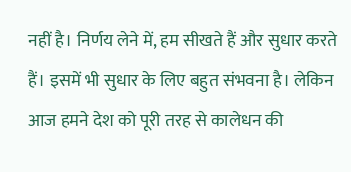नहीं है। निर्णय लेने में, हम सीखते हैं और सुधार करते हैं। इसमें भी सुधार के लिए बहुत संभवना है। लेकिन आज हमने देश को पूरी तरह से कालेधन की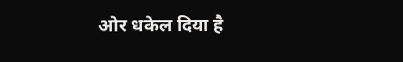ओर धकेल दिया है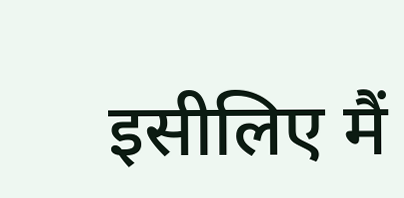इसीलिए मैं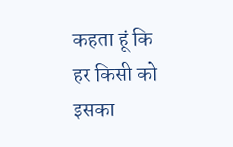कहता हूं कि हर किसी को इसका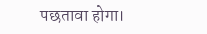पछतावा होगा।